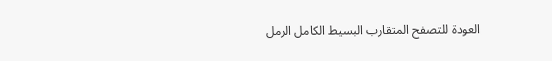العودة للتصفح المتقارب البسيط الكامل الرمل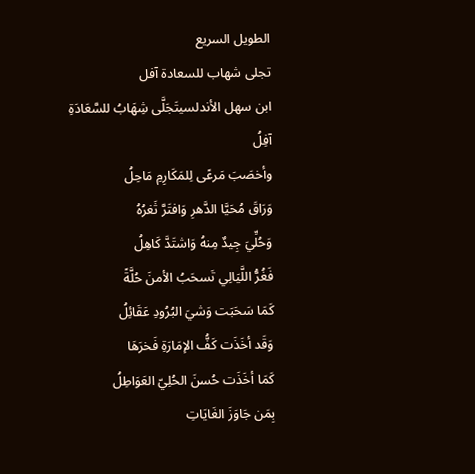الطويل السريع
تجلى شهاب للسعادة آفل
ابن سهل الأندلسيتَجَلَّى شِهَابُ للسَّعَادَةِ آفِلُ
وأخصَبَ مَرعًى لِلمَكَارِمِ مَاحِلُ
وَرَاقَ مُحَيَّا الدَّهرِ وَافتَرَّ ثَغرُهُ
وَحُلِّيَ جِيدٌ مِنهُ وَاشتَدَّ كَاهِلُ
فَغُرُّ اللَّيَالِي تَسحَبُ الأمنَ حُلَّةً
كَمَا سَحَبَت وَشيَ البُرُودِ عَقَائِلُ
وَقَد أخَذَت كَفُّ الإمَارَةِ فَخرَهَا
كَمَا أخَذَت حُسنَ الحُلِيّ العَوَاطِلُ
بِمَن جَاوَزَ الغَايَاتِ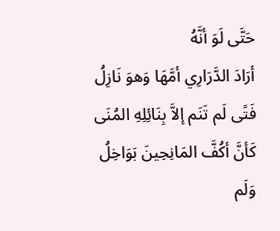حَتَّى لَوَ أنَّهُ
أرَادَ الدَّرَارِي أمَّهَا وَهوَ نَازِلُ
فَتًى لَم تَنَم إلاَّ بِنَائِلِهِ المُنَى
كَأنَّ أكُفَّ المَانِحِينَ بَوَاخِلُ
وَلَم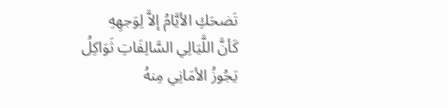تَضحَكِ الأيَّامُ إلاَّ لِوَجهِهِ
كَأنَّ اللَّيَالِي السَّالِفَاتِ ثَوَاكِلُ
يَجُوزُ الأمَانِي مِنهُ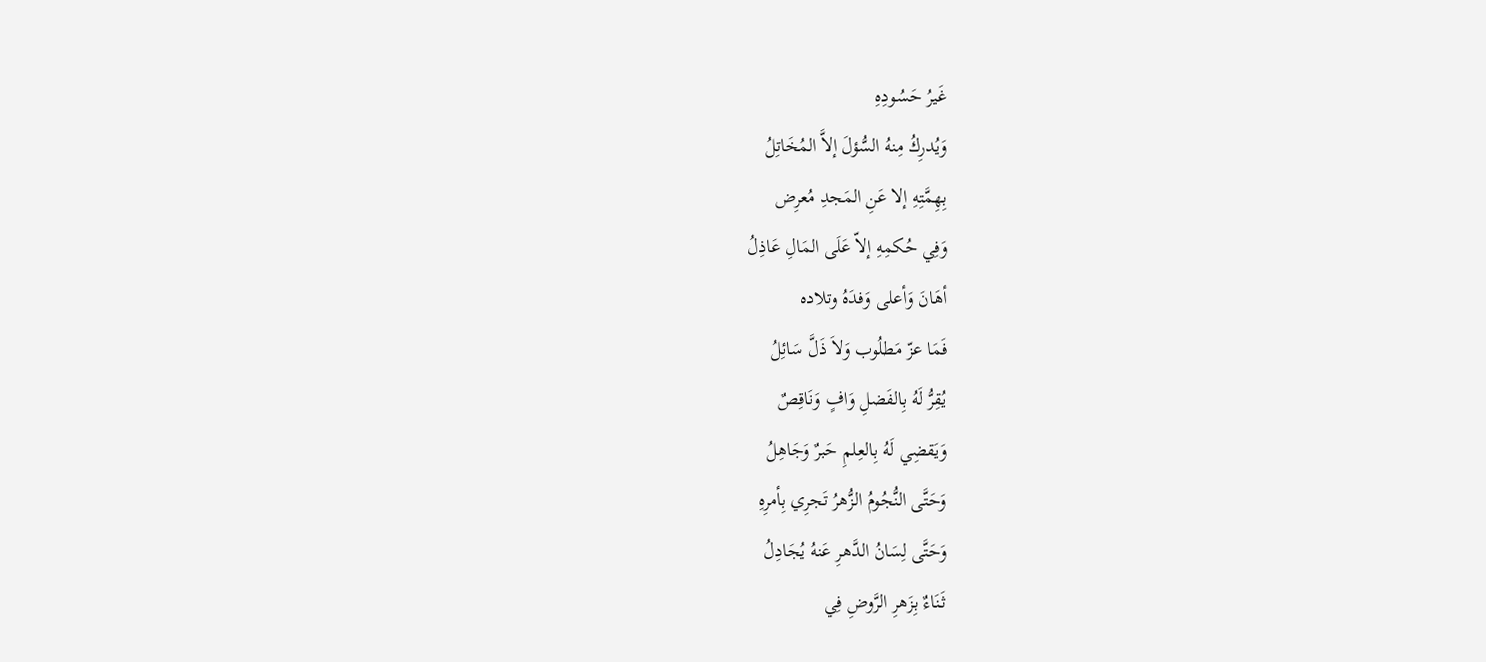غَيرُ حَسُودِهِ
وَيُدرِكُ مِنهُ السُّؤلَ إلاَّ المُخَاتِلُ
بِهِمَّتِهِ إلا عَنِ المَجدِ مُعرِض
وَفِي حُكمِهِ إلاّ عَلَى المَالِ عَاذِلُ
أهَانَ وَأعلى وَفدَهُ وتلاده
فَمَا عزّ مَطلُوب وَلاَ ذَلَّ سَائِلُ
يُقِرُّ لَهُ بِالفَضلِ وَافٍ وَنَاقِصٌ
وَيَقضِي لَهُ بِالعِلمِ حَبرٌ وَجَاهِلُ
وَحَتَّى النُّجُومُ الزُّهرُ تَجرِي بِأمرِهِ
وَحَتَّى لِسَانُ الدَّهرِ عَنهُ يُجَادِلُ
ثَنَاءٌ بِزَهرِ الرَّوضِ فِي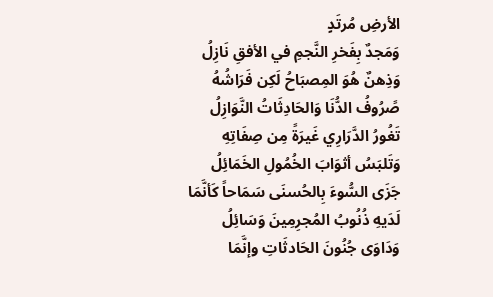الأرضِ مُرتَدٍ
وَمَجدٌ بِفَخرِ النَّجمِ في الأفقِ نَازِلُ
وَذِهنٌ هُوَ المِصبَاحُ لَكِن فَرَاشُهُ
صًرُوفُ الدُّنَا وَالحَادِثَاتُ النَّوَازِلُ
تَغُورُ الدَّرَارِي غَيرَةً مِن صِفَاتِهِ
وَتَلبَسُ أثوَابَ الخُمُولِ الخَمَائِلُ
جَزَى السُّوءَ بِالحُسنَى سَمَاحاً كَأنَّمَا
لَدَيهِ ذُنُوبُ المُجرِمِينَ وَسَائِلُ
وَدَاوَى جُنُونَ الحَادثَاتِ وإنَّمَا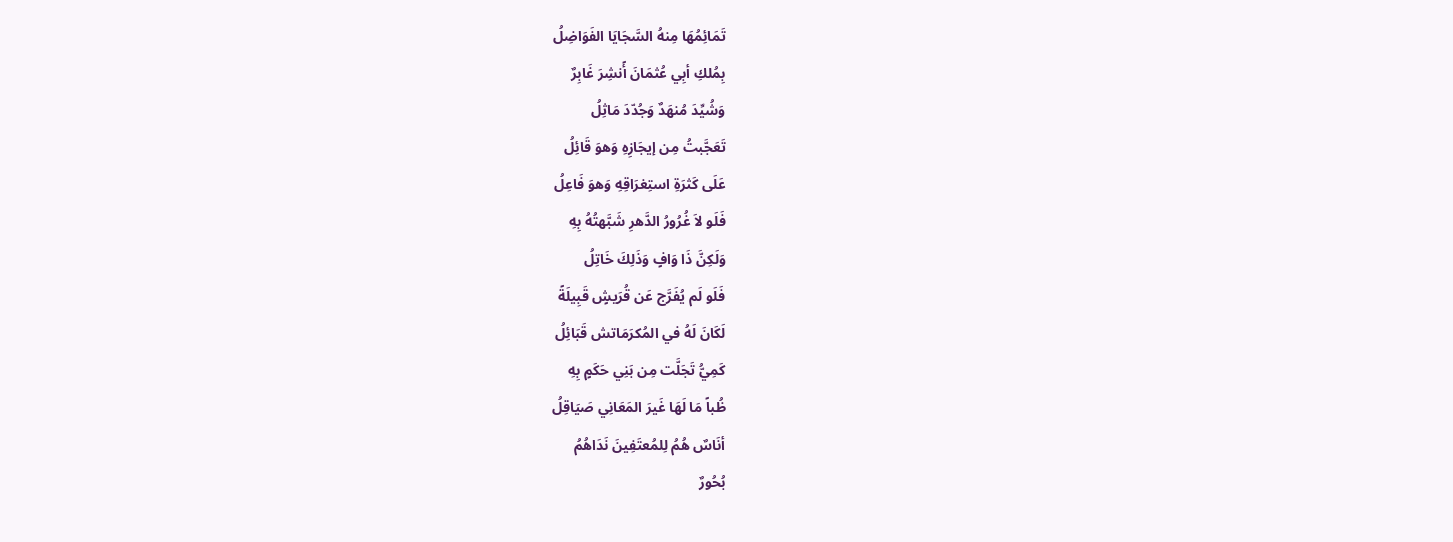تَمَائِمُهَا مِنهُ السَّجَايَا الفَوَاضِلُ
بِمُلكِ أبِي عُثمَانَ أًنشِرَ غَابِرٌ
وَشُيِّدَ مُنهَدٌ وَجُدّدَ مَاثِلُ
تَعَجَّبتُ مِن إيجَازِهِ وَهوَ قَائِلُ
عَلَى كَثرَةِ استِغرَاقِهِ وَهوَ فَاعِلُ
فَلَو لاَ غُرُورُ الدَّهرِ شَبَّهتُهُ بِهِ
وَلَكِنَّ ذَا وَافٍ وَذَلِكَ خَاتِلُ
فَلَو لَم يُفَرَّج عَن قُرَيشٍ قَبِيلَةً
لَكَانَ لَهُ في المُكرَمَاتش قَبَائِلُ
كَمِيُّ تَجَلَّت مِن بَنِي حَكَمٍ بِهِ
ظُباً مَا لَهَا غَيرَ المَعَانِي صَيَاقِلُ
أنَاسٌ هُمُ لِلمُعتَفِينَ نَدَاهُمُ
بُحُورٌ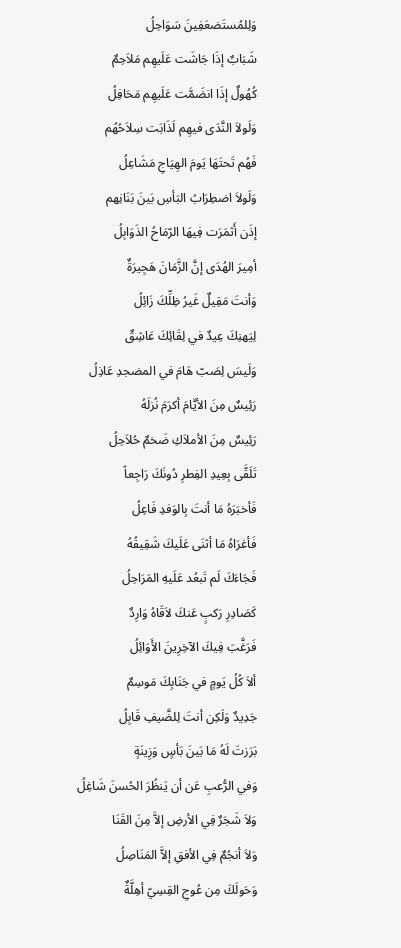وَلِلمُستَضعَفِينَ سَوَاحِلُ
شَبَابٌ إذَا جَاشَت عَلَيهِم مَلاَحِمٌ
كُهُولٌ إذَا انضَمَّت عَلَيهِم مَحَافِلُ
وَلَولاَ النَّدَى فيهِم لَذَابَت سِلاَحُهُم
فَهُم تَحتَهَا يَومَ الهِيَاجِ مَشَاعِلُ
وَلَولاَ اضطِرَابُ البَأسِ بَينَ بَنَانِهم
إذَن أَثمَرَت فِيهَا الرّمَاحُ الذَوَابِلُ
أمِيرَ الهُدَى إنَّ الزَّمَانَ هَجِيرَةٌ
وَأنتَ مَقِيلٌ غَيرُ ظِلِّكَ زَائِلُ
لِيَهنِكَ عِيدٌ في لِقَائِكَ عَاشِقٌ
وَلَيسَ لِصَبّ هَامَ في المضجدِ عَاذِلُ
رَئِيسٌ مِنَ الأيَّامَ أكرَمَ نُزلَهُ
رَئِيسٌ مِنَ الأملاَكِ ضَخمٌ حُلاَحِلُ
تَلَقَّى بِعِيدِ الفِطرِ دُونَكَ رَاجِعاً
فَأخبَرَهُ مَا أنتَ بِالوَفدِ فَاعِلُ
فَأغرَاهُ مَا أثنَى عَلَيكَ شَقِيقُهُ
فَجَاءَكَ لَم تَبعُد عَلَيهِ المَرَاحِلُ
كَصَادِرِ رَكبٍ عَنكَ لاَقَاهُ وَارِدٌ
فَرَغَّبَ فِيكَ الآخِرِينَ الأَوَائِلُ
ألاَ كُلُ يَومٍ في جَنَابِكَ مَوسِمٌ
جَدِيدٌ وَلَكِن أنتَ لِلضَّيفِ قَابِلُ
بَرَزتَ لَهُ مَا بَينَ بَأسٍ وَزِينَةٍ
وَفي الرُّعبِ عَن أن يَنظُرَ الحُسنَ شَاغِلُ
وَلاَ شَجَرٌ فِي الأرضِ إلاَّ مِنَ القَنَا
وَلاَ أنجُمٌ فِي الأفقِ إلاَّ المَنَاصِلُ
وَحَولَكَ مِن عُوجِ القِسِيّ أهِلَّةٌ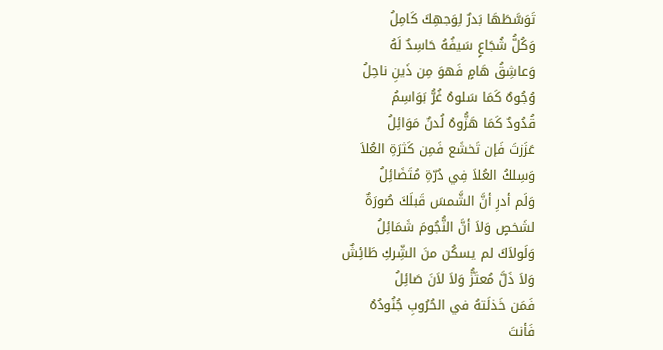تَوَسَّطَهَا بَدرٌ لِوَجهِكَ كَامِلُ
وَكُلُّ شُجَاعٍ سَيفُهُ حَاسِدٌ لَهُ
وَعاشِقُ هَامٍ فَهوَ مِن ذَينِ ناحِلُ
وُجُوهٌ كَمَا سَلوهُ غُرُّ بَوَاسِمُ
قُدُودٌ كَمَا هَزُّوهُ لُدنٌ مَوَائِلُ
عَزَزتَ فَإن تَخشَع فَمِن كَثرَةِ العُلاَ
وَسِلكُ العُلاَ فِي دُرّةِ مُتَضَائِلُ
وَلَم أدرِ أنَّ الشَّمسَ قَبلَكَ صُورَةٌ
لشَخصٍ وَلاَ أنَّ النُّجُومَ شَمَائِلُ
وَلَولاَكَ لم يسكُن منَ الشِّركِ طَائِشٌ
وَلاَ ذَلَّ مُعتَزُّ وَلاَ لاَنَ صَائِلُ
فَمَن خَذلَتهُ في الحُرُوبِ جُنُودُهُ
فَأنتَ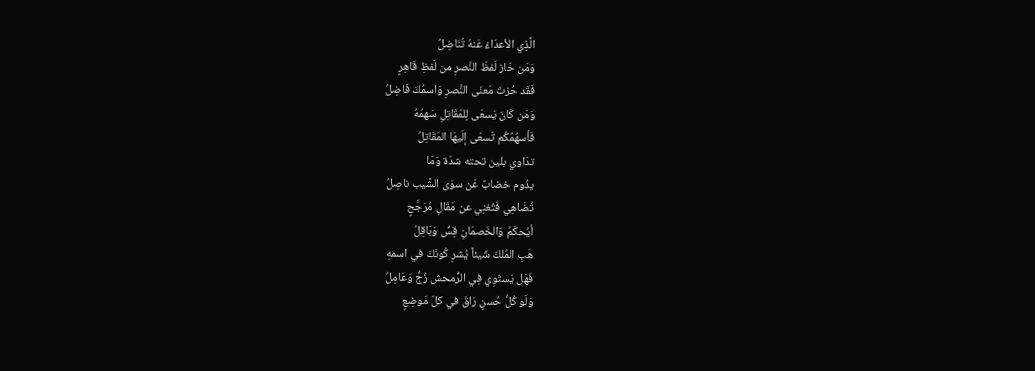الَّذِي الأعدَاءُ عَنهُ تُنَاضِلُ
وَمَن حَاز لَفظَ النَّصرِ من لَفظِ قَاهِرٍ
فَقَد حُزتَ مَعنَى النَّصرِ وَاسمُكَ فَاضِلُ
وَمَن كَانَ يَسعَى لِلمَقَاتِلِ سَهمُهُ
فَأسهُمُكُم تَسعَى إلَيهَا المَقَاتِلُ
تدَاوي بلين تحته شدّة وَمَا
يدُوم خضابٌ عَن سوَى الشَّيب ناصِلُ
تُضَاهِي فَتُغنِي عن مَقَالِ مُرَجَّحٍ
أيُحكَمُ وَالخَصمَانِ قِسُّ وَبَاقِلُ
هَبِ المُلكَ شَيئاً يُشرِ كُونَكَ في اسمهِ
فَهَل يَستَوِي فِي الرُّمحش زُجُّ وَعَامِلُ
وَلَو كُلُّ حُسنٍ رَاقَ في كلّ مَوضِعٍ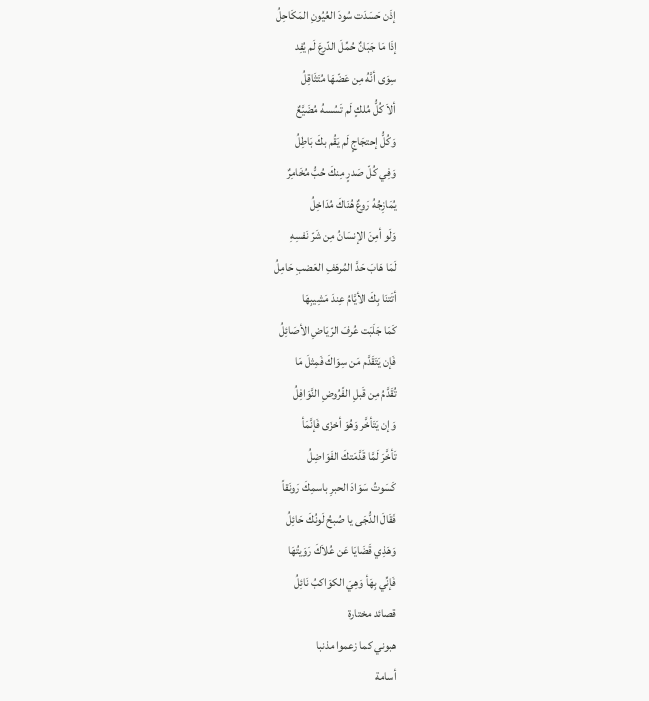إذَن حَسَدَت سُودَ العُيُونِ المَكَاحِلُ
إذَا مَا جَبَانٌ حُمِّلَ الدّرعَ لَم يُفِد
سِوَى أنَّهُ مِن عَضّهَا مُتَثَاقِلُ
ألاَ كُلُّ مُلكٍ لَم تَسُسهُ مُضَيَّعٌ
وَكُلُّ إحتجَاجٍ لَم يَقُم بكَ بَاطِلُ
وَفِي كُلّ صَدرٍ مِنكَ حُبُّ مُخَامِرٌ
يُمَازِجُهُ رَوعٌ هُنَاكَ مُدَاخِلُ
وَلَو أمِنَ الإنسَانُ مِن شَرّ نَفسِهِ
لَمَا هَابَ حَدَّ المُرهَفِ العَضبِ حَامِلُ
أتَتنَا بِكَ الأيَّامُ عِندَ مَشِيبِهَا
كَمَا جَلَبَت عُرفَ الرّيَاضِ الأصَائِلُ
فَإن يَتَقَدَّم مَن سِوَاكَ فَمِثلَ مَا
تُقَدَّمُ مِن قَبلِ الفًرُوضِ النَّوَافِلُ
وَإن يَتَأخَّر وَهُوَ أخزَى فَإنَّمَأ
تَأخَّرَ لَمَّا قَدَّمَتكَ الفَوَاضِلُ
كَسَوتُ سَوَادَ الحبرِ باسمِكَ رَونَقاً
فَقَالَ الدُّجَى يا صُبحُ لَونُكَ حَائِلُ
وَهَذِي قَضَايَا عَن عُلاَكَ رَوَيتُهَا
فَإنِّي بِهَأ وَهِيَ الكوَاكبُ نَائِلُ
قصائد مختارة
هبوني كما زعموا مذنبا
أسامة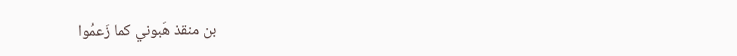بن منقذ هَبوني كما زَعمُوا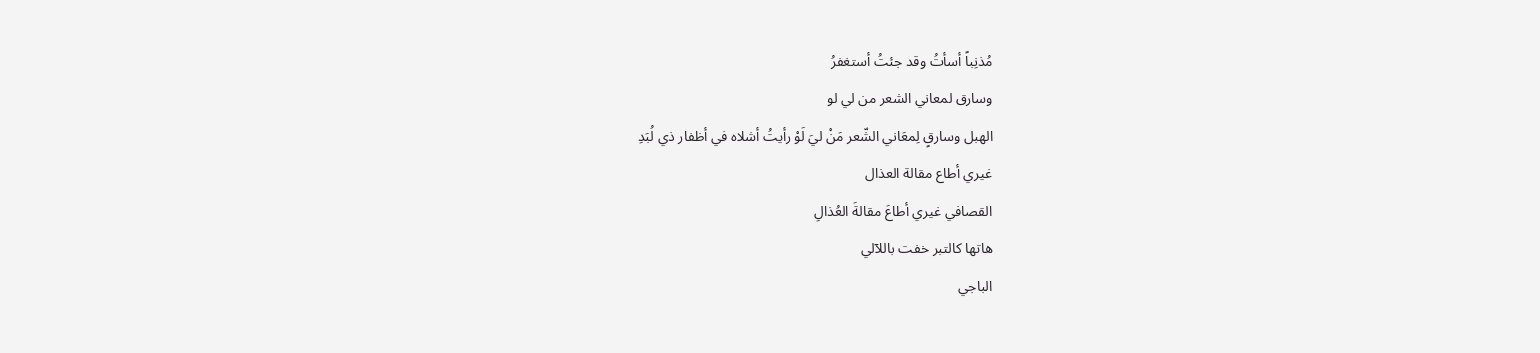مُذنِباً أسأتُ وقد جئتُ أستغفرُ
وسارق لمعاني الشعر من لي لو
الهبل وسارقٍ لِمعَاني الشّعر مَنْ ليَ لَوْ رأيتُ أشلاه في أظفار ذي لُبَدِ
غيري أطاع مقالة العذال
القصافي غيري أطاعَ مقالةَ العُذالِ
هاتها كالتبر خفت باللآلي
الباجي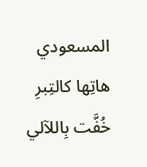المسعودي هاتِها كالتِبرِ خُفَّت بِاللآلي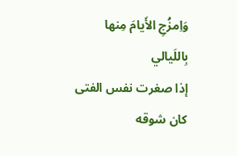وَاِمزُجِ الأَيامَ مِنها بِاللَيالي
إذا صغرت نفس الفتى كان شوقه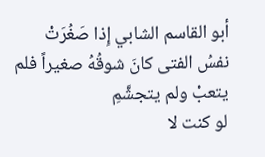أبو القاسم الشابي إِذا صَغُرَتْ نفسُ الفتى كانَ شوقُهُ صغيراً فلم يتعبْ ولم يتجشَّمِ
لو كنت لا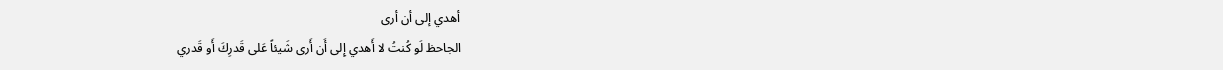أهدي إلى أن أرى
الجاحظ لَو كُنتُ لا أَهدي إِلى أَن أَرى شَيئاً عَلى قَدرِكَ أَو قَدري